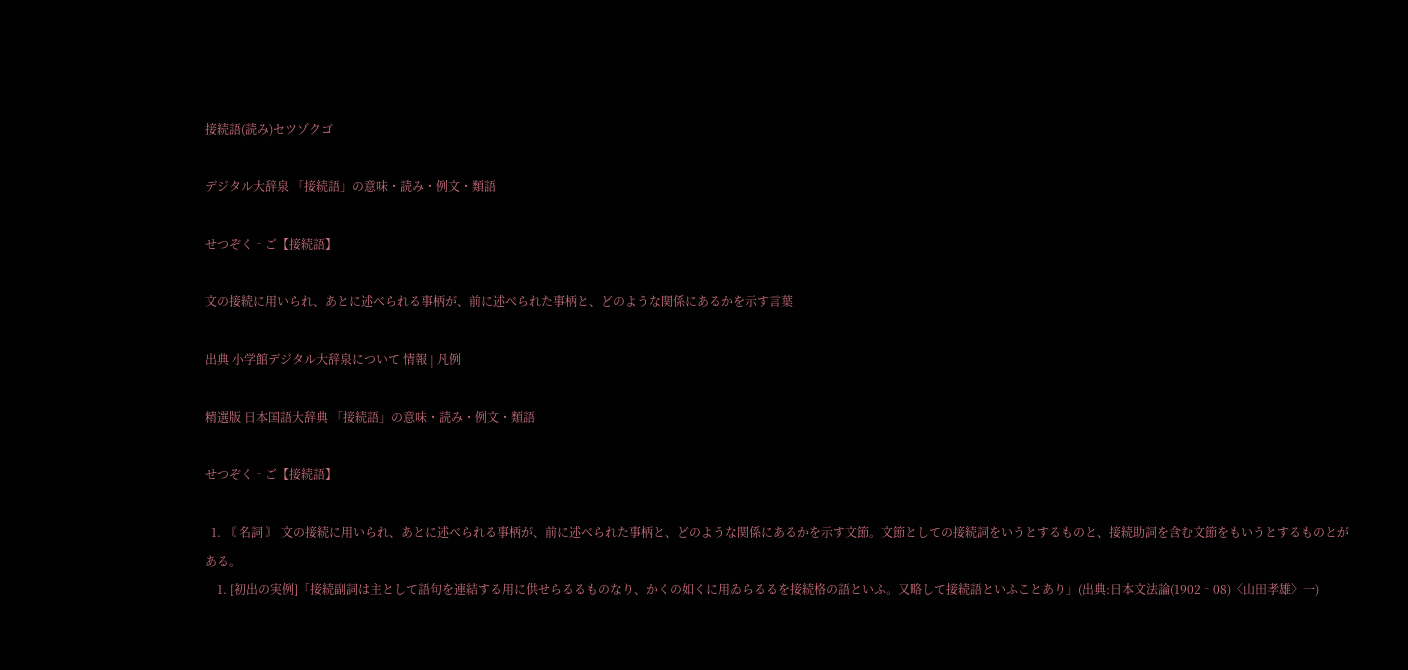接続語(読み)セツゾクゴ

デジタル大辞泉 「接続語」の意味・読み・例文・類語

せつぞく‐ご【接続語】

文の接続に用いられ、あとに述べられる事柄が、前に述べられた事柄と、どのような関係にあるかを示す言葉

出典 小学館デジタル大辞泉について 情報 | 凡例

精選版 日本国語大辞典 「接続語」の意味・読み・例文・類語

せつぞく‐ご【接続語】

  1. 〘 名詞 〙 文の接続に用いられ、あとに述べられる事柄が、前に述べられた事柄と、どのような関係にあるかを示す文節。文節としての接続詞をいうとするものと、接続助詞を含む文節をもいうとするものとがある。
    1. [初出の実例]「接続副詞は主として語句を連結する用に供せらるるものなり、かくの如くに用ゐらるるを接続格の語といふ。又略して接続語といふことあり」(出典:日本文法論(1902‐08)〈山田孝雄〉一)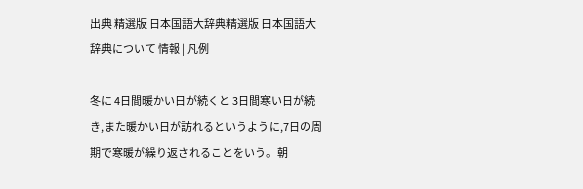出典 精選版 日本国語大辞典精選版 日本国語大辞典について 情報 | 凡例

冬に 4日間暖かい日が続くと 3日間寒い日が続き,また暖かい日が訪れるというように,7日の周期で寒暖が繰り返されることをいう。朝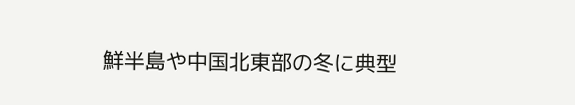鮮半島や中国北東部の冬に典型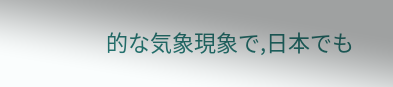的な気象現象で,日本でも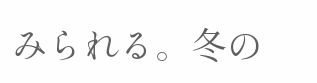みられる。冬の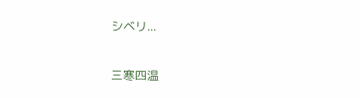シベリ...

三寒四温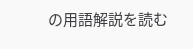の用語解説を読む